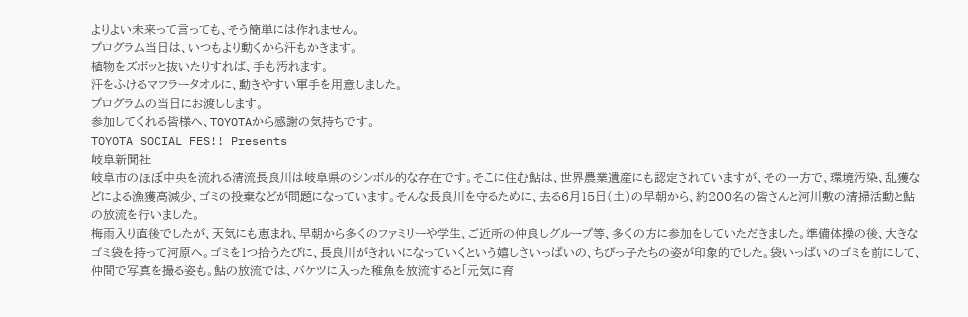よりよい未来って言っても、そう簡単には作れません。
プログラム当日は、いつもより動くから汗もかきます。
植物をズボッと抜いたりすれば、手も汚れます。
汗をふけるマフラータオルに、動きやすい軍手を用意しました。
プログラムの当日にお渡しします。
参加してくれる皆様へ、TOYOTAから感謝の気持ちです。
TOYOTA SOCIAL FES!! Presents
岐阜新聞社
岐阜市のほぼ中央を流れる清流長良川は岐阜県のシンボル的な存在です。そこに住む鮎は、世界農業遺産にも認定されていますが、その一方で、環境汚染、乱獲などによる漁獲高減少、ゴミの投棄などが問題になっています。そんな長良川を守るために、去る6月15日(土)の早朝から、約200名の皆さんと河川敷の清掃活動と鮎の放流を行いました。
梅雨入り直後でしたが、天気にも恵まれ、早朝から多くのファミリーや学生、ご近所の仲良しグループ等、多くの方に参加をしていただきました。準備体操の後、大きなゴミ袋を持って河原へ。ゴミを1つ拾うたびに、長良川がきれいになっていくという嬉しさいっぱいの、ちびっ子たちの姿が印象的でした。袋いっぱいのゴミを前にして、仲間で写真を撮る姿も。鮎の放流では、バケツに入った稚魚を放流すると「元気に育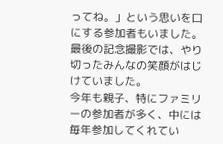ってね。」という思いを口にする参加者もいました。最後の記念撮影では、やり切ったみんなの笑顔がはじけていました。
今年も親子、特にファミリーの参加者が多く、中には毎年参加してくれてい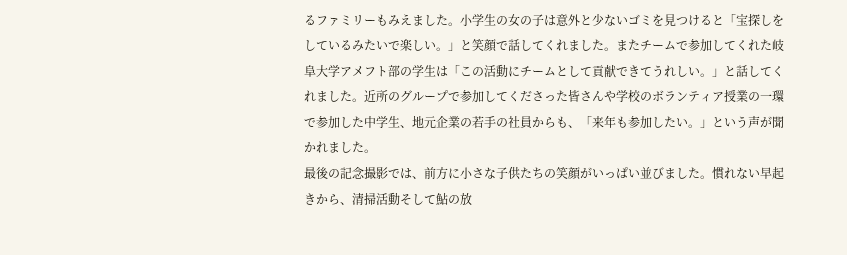るファミリーもみえました。小学生の女の子は意外と少ないゴミを見つけると「宝探しをしているみたいで楽しい。」と笑顔で話してくれました。またチームで参加してくれた岐阜大学アメフト部の学生は「この活動にチームとして貢献できてうれしい。」と話してくれました。近所のグループで参加してくださった皆さんや学校のボランティア授業の一環で参加した中学生、地元企業の若手の社員からも、「来年も参加したい。」という声が聞かれました。
最後の記念撮影では、前方に小さな子供たちの笑顔がいっぱい並びました。慣れない早起きから、清掃活動そして鮎の放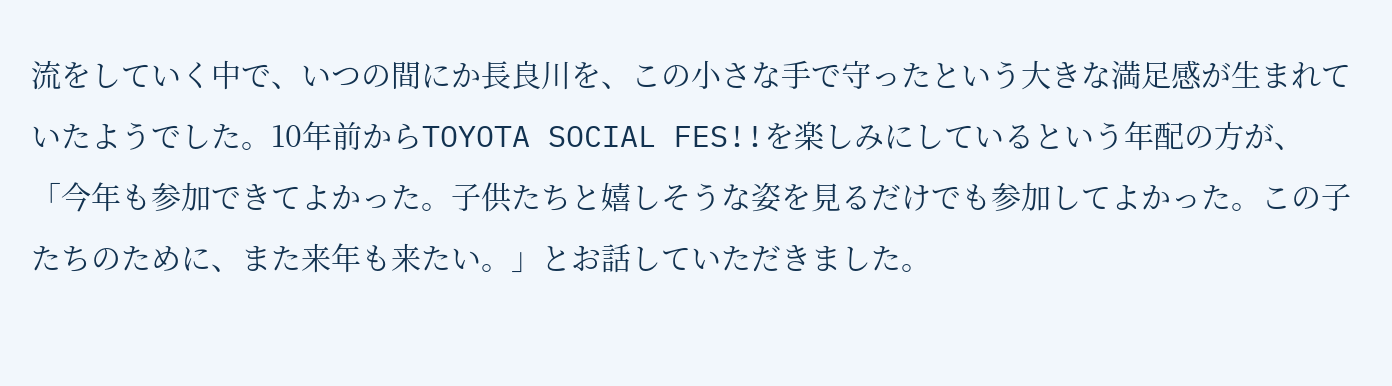流をしていく中で、いつの間にか長良川を、この小さな手で守ったという大きな満足感が生まれていたようでした。10年前からTOYOTA SOCIAL FES!!を楽しみにしているという年配の方が、「今年も参加できてよかった。子供たちと嬉しそうな姿を見るだけでも参加してよかった。この子たちのために、また来年も来たい。」とお話していただきました。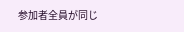参加者全員が同じ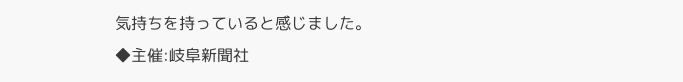気持ちを持っていると感じました。
◆主催:岐阜新聞社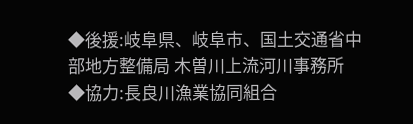◆後援:岐阜県、岐阜市、国土交通省中部地方整備局 木曽川上流河川事務所
◆協力:長良川漁業協同組合